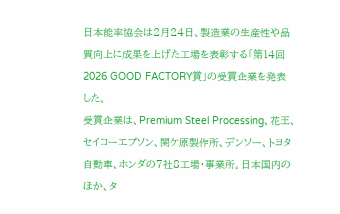日本能率協会は2月24日、製造業の生産性や品質向上に成果を上げた工場を表彰する「第14回 2026 GOOD FACTORY賞」の受賞企業を発表した。
受賞企業は、Premium Steel Processing、花王、セイコーエプソン、関ケ原製作所、デンソー、トヨタ自動車、ホンダの7社8工場・事業所。日本国内のほか、タ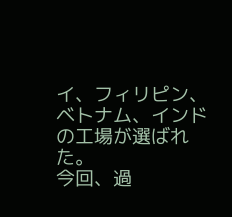イ、フィリピン、ベトナム、インドの工場が選ばれた。
今回、過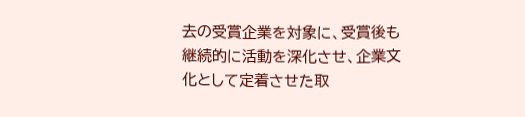去の受賞企業を対象に、受賞後も継続的に活動を深化させ、企業文化として定着させた取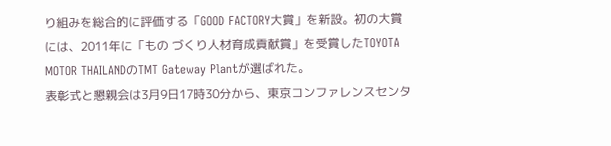り組みを総合的に評価する「GOOD FACTORY大賞」を新設。初の大賞には、2011年に「もの づくり人材育成貢献賞」を受賞したTOYOTA MOTOR THAILANDのTMT Gateway Plantが選ばれた。
表彰式と懇親会は3月9日17時30分から、東京コンファレンスセンタ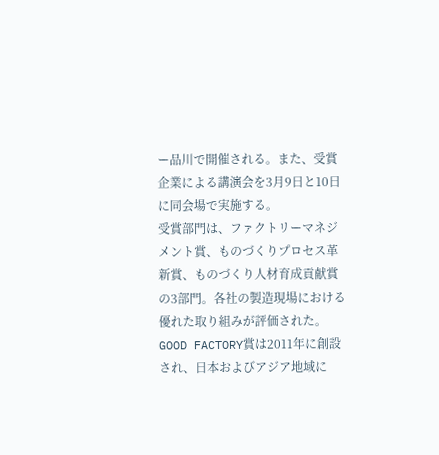ー品川で開催される。また、受賞企業による講演会を3月9日と10日に同会場で実施する。
受賞部門は、ファクトリーマネジメント賞、ものづくりプロセス革新賞、ものづくり人材育成貢献賞の3部門。各社の製造現場における優れた取り組みが評価された。
GOOD FACTORY賞は2011年に創設され、日本およびアジア地域に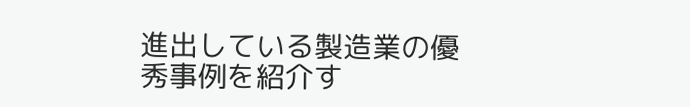進出している製造業の優秀事例を紹介す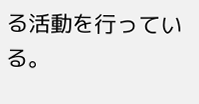る活動を行っている。